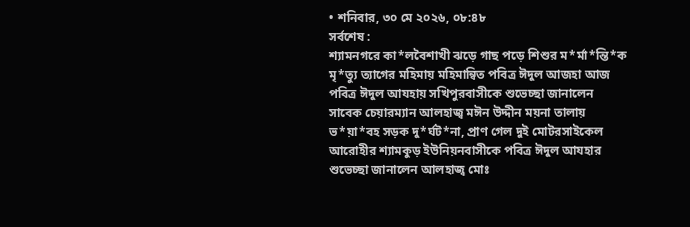• শনিবার, ৩০ মে ২০২৬, ০৮:৪৮
সর্বশেষ :
শ্যামনগরে কা*লবৈশাখী ঝড়ে গাছ পড়ে শিশুর ম*র্মা*ন্তি*ক মৃ*ত্যু ত্যাগের মহিমায় মহিমান্বিত পবিত্র ঈদুল আজহা আজ পবিত্র ঈদুল আযহায় সখিপুরবাসীকে শুভেচ্ছা জানালেন সাবেক চেয়ারম্যান আলহাজ্ব মঈন উদ্দীন ময়না তালায় ভ*য়া*বহ সড়ক দু*র্ঘট*না, প্রাণ গেল দুই মোটরসাইকেল আরোহীর শ্যামকুড় ইউনিয়নবাসীকে পবিত্র ঈদুল আযহার শুভেচ্ছা জানালেন আলহাজ্ব মোঃ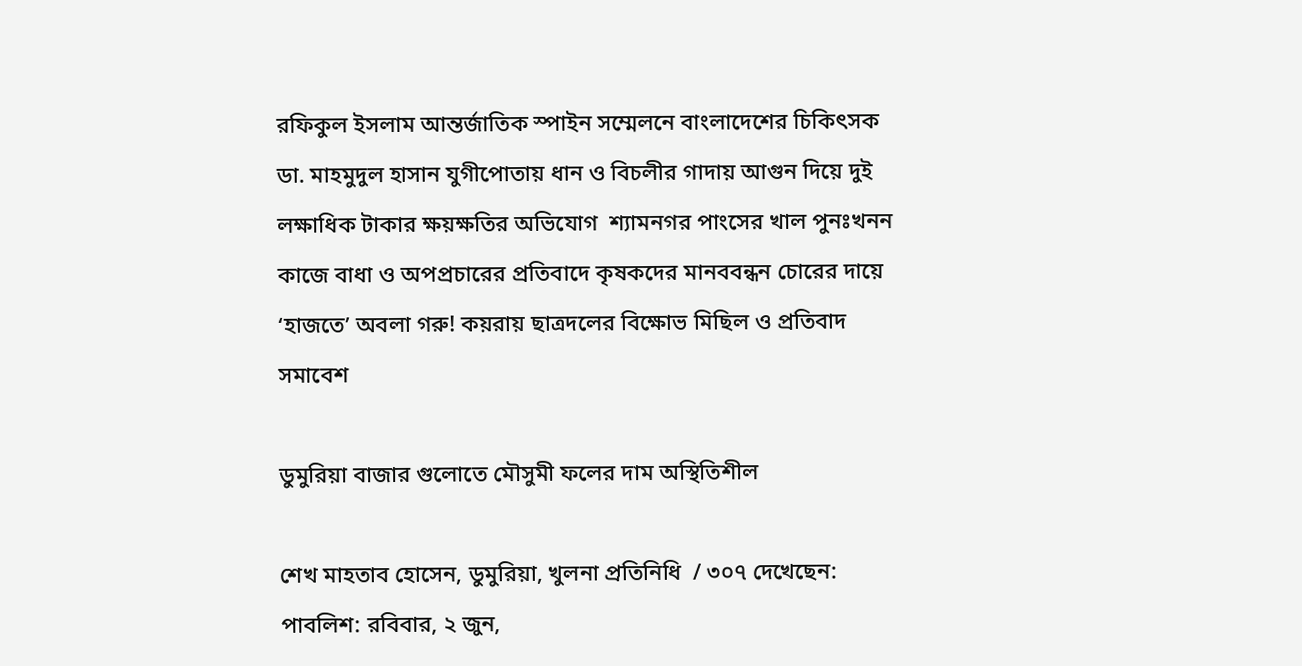রফিকুল ইসলাম আন্তর্জাতিক স্পাইন সম্মেলনে বাংলাদেশের চিকিৎসক ডা. মাহমুদুল হাসান যুগীপোতায় ধান ও বিচলীর গাদায় আগুন দিয়ে দুই লক্ষাধিক টাকার ক্ষয়ক্ষতির অভিযোগ  শ্যামনগর পাংসের খাল পুনঃখনন কাজে বাধা ও অপপ্রচারের প্রতিবাদে কৃষকদের মানববন্ধন চোরের দায়ে ‘হাজতে’ অবলা গরু! কয়রায় ছাত্রদলের বিক্ষোভ মিছিল ও প্রতিবাদ সমাবেশ

ডুমুরিয়া বাজার গুলোতে মৌসুমী ফলের দাম অস্থিতিশীল

শেখ মাহতাব হোসেন, ডুমুরিয়া, খুলনা প্রতিনিধি  / ৩০৭ দেখেছেন:
পাবলিশ: রবিবার, ২ জুন,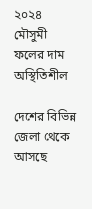২০২৪
মৌসুমী ফলের দাম অস্থিতিশীল

দেশের বিভিন্ন জেলা থেকে আসছে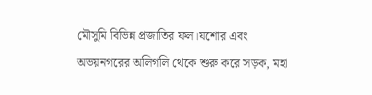মৌসুমি বিভিন্ন প্রজাতির ফল।যশোর এবং অভয়নগরের অলিগলি থেকে শুরু করে সড়ক, মহা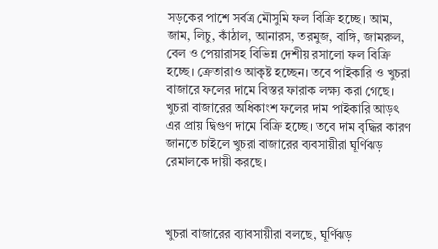সড়কের পাশে সর্বত্র মৌসুমি ফল বিক্রি হচ্ছে। আম, জাম, লিচু, কাঁঠাল, আনারস, তরমুজ, বাঙ্গি, জামরুল, বেল ও পেয়ারাসহ বিভিন্ন দেশীয় রসালো ফল বিক্রি হচ্ছে। ক্রেতারাও আকৃষ্ট হচ্ছেন। তবে পাইকারি ও খুচরা বাজারে ফলের দামে বিস্তর ফারাক লক্ষ্য করা গেছে। খুচরা বাজারের অধিকাংশ ফলের দাম পাইকারি আড়ৎ এর প্রায় দ্বিগুণ দামে বিক্রি হচ্ছে। তবে দাম বৃদ্ধির কারণ জানতে চাইলে খুচরা বাজারের ব্যবসায়ীরা ঘূর্ণিঝড় রেমালকে দায়ী করছে।



খুচরা বাজারের ব্যাবসায়ীরা বলছে, ঘূর্ণিঝড়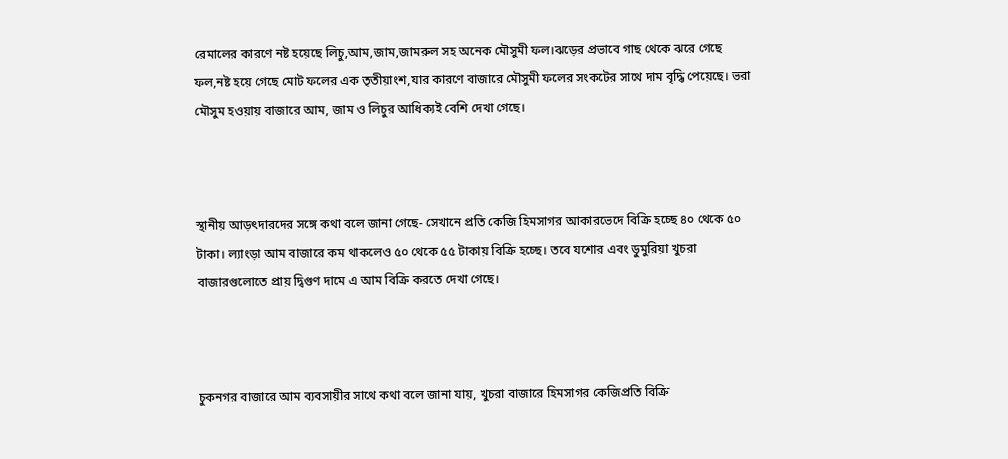রেমালের কারণে নষ্ট হয়েছে লিচু,আম,জাম,জামরুল সহ অনেক মৌসুমী ফল।ঝড়ের প্রভাবে গাছ থেকে ঝরে গেছে ফল,নষ্ট হয়ে গেছে মোট ফলের এক তৃতীয়াংশ,যার কারণে বাজারে মৌসুমী ফলের সংকটের সাথে দাম বৃদ্ধি পেয়েছে। ভরা মৌসুম হওয়ায় বাজারে আম, জাম ও লিচুর আধিক্যই বেশি দেখা গেছে।



স্থানীয় আড়ৎদারদের সঙ্গে কথা বলে জানা গেছে- সেখানে প্রতি কেজি হিমসাগর আকারভেদে বিক্রি হচ্ছে ৪০ থেকে ৫০ টাকা। ল্যাংড়া আম বাজারে কম থাকলেও ৫০ থেকে ৫৫ টাকায় বিক্রি হচ্ছে। তবে যশোর এবং ডুমুরিয়া খুচরা বাজারগুলোতে প্রায় দ্বিগুণ দামে এ আম বিক্রি করতে দেখা গেছে।



চুকনগর বাজারে আম ব্যবসায়ীর সাথে কথা বলে জানা যায়, খুচরা বাজারে হিমসাগর কেজিপ্রতি বিক্রি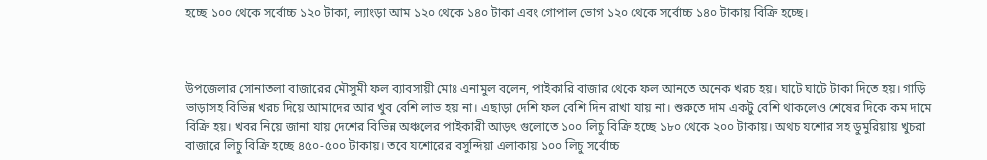হচ্ছে ১০০ থেকে সর্বোচ্চ ১২০ টাকা, ল্যাংড়া আম ১২০ থেকে ১৪০ টাকা এবং গোপাল ভোগ ১২০ থেকে সর্বোচ্চ ১৪০ টাকায় বিক্রি হচ্ছে।



উপজেলার সোনাতলা বাজারের মৌসুমী ফল ব্যাবসায়ী মোঃ এনামুল বলেন, পাইকারি বাজার থেকে ফল আনতে অনেক খরচ হয়। ঘাটে ঘাটে টাকা দিতে হয়। গাড়ি ভাড়াসহ বিভিন্ন খরচ দিয়ে আমাদের আর খুব বেশি লাভ হয় না। এছাড়া দেশি ফল বেশি দিন রাখা যায় না। শুরুতে দাম একটু বেশি থাকলেও শেষের দিকে কম দামে বিক্রি হয়। খবর নিয়ে জানা যায় দেশের বিভিন্ন অঞ্চলের পাইকারী আড়ৎ গুলোতে ১০০ লিচু বিক্রি হচ্ছে ১৮০ থেকে ২০০ টাকায়। অথচ যশোর সহ ডুমুরিয়ায় খুচরা বাজারে লিচু বিক্রি হচ্ছে ৪৫০-৫০০ টাকায়। তবে যশোরের বসুন্দিয়া এলাকায় ১০০ লিচু সর্বোচ্চ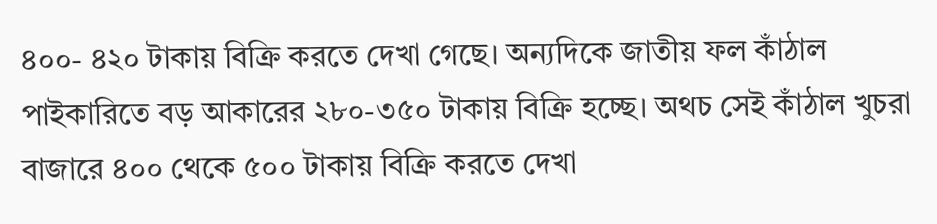৪০০- ৪২০ টাকায় বিক্রি করতে দেখা গেছে। অন্যদিকে জাতীয় ফল কাঁঠাল পাইকারিতে বড় আকারের ২৮০-৩৫০ টাকায় বিক্রি হচ্ছে। অথচ সেই কাঁঠাল খুচরা বাজারে ৪০০ থেকে ৫০০ টাকায় বিক্রি করতে দেখা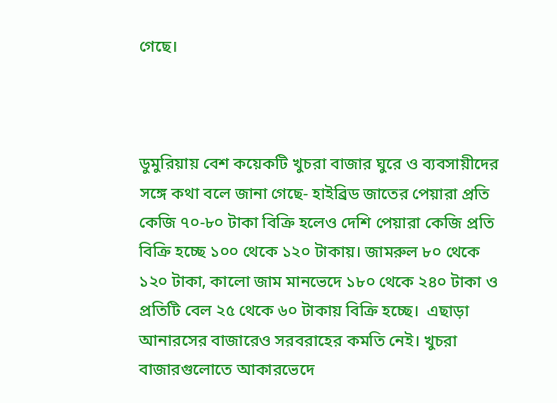গেছে।



ডুমুরিয়ায় বেশ কয়েকটি খুচরা বাজার ঘুরে ও ব্যবসায়ীদের সঙ্গে কথা বলে জানা গেছে- হাইব্রিড জাতের পেয়ারা প্রতি কেজি ৭০-৮০ টাকা বিক্রি হলেও দেশি পেয়ারা কেজি প্রতি বিক্রি হচ্ছে ১০০ থেকে ১২০ টাকায়। জামরুল ৮০ থেকে ১২০ টাকা, কালো জাম মানভেদে ১৮০ থেকে ২৪০ টাকা ও প্রতিটি বেল ২৫ থেকে ৬০ টাকায় বিক্রি হচ্ছে।  এছাড়া আনারসের বাজারেও সরবরাহের কমতি নেই। খুচরা বাজারগুলোতে আকারভেদে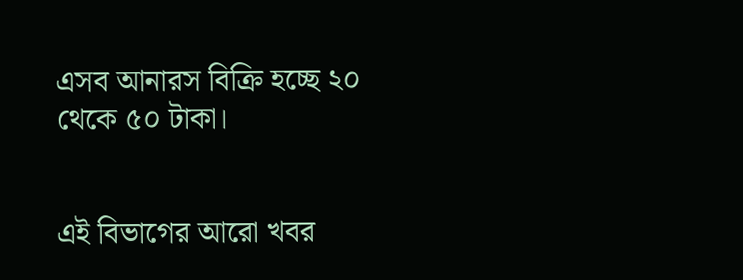এসব আনারস বিক্রি হচ্ছে ২০ থেকে ৫০ টাকা।


এই বিভাগের আরো খবর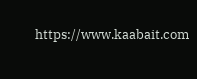https://www.kaabait.com